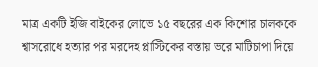মাত্র একটি ইজি বাইকের লোভে ১৫ বছরের এক কিশোর চালককে শ্বাসরোধে হত্যার পর মরদেহ প্লাস্টিকের বস্তায় ভরে মাটিচাপা দিয়ে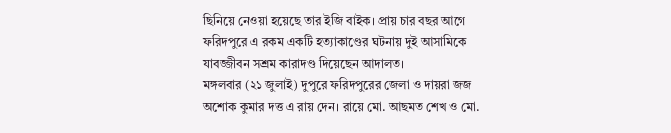ছিনিয়ে নেওয়া হয়েছে তার ইজি বাইক। প্রায় চার বছর আগে ফরিদপুরে এ রকম একটি হত্যাকাণ্ডের ঘটনায় দুই আসামিকে যাবজ্জীবন সশ্রম কারাদণ্ড দিয়েছেন আদালত।
মঙ্গলবার (২১ জুলাই) দুপুরে ফরিদপুরের জেলা ও দায়রা জজ অশোক কুমার দত্ত এ রায় দেন। রায়ে মো. আছমত শেখ ও মো.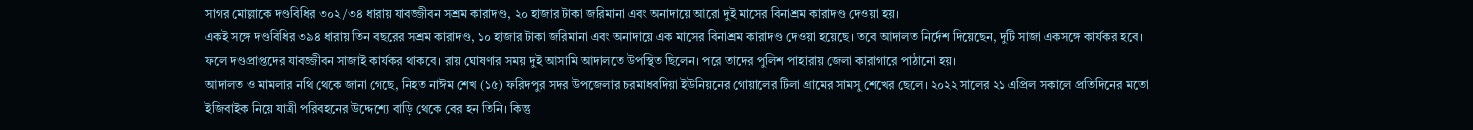সাগর মোল্লাকে দণ্ডবিধির ৩০২/৩৪ ধারায় যাবজ্জীবন সশ্রম কারাদণ্ড, ২০ হাজার টাকা জরিমানা এবং অনাদায়ে আরো দুই মাসের বিনাশ্রম কারাদণ্ড দেওয়া হয়।
একই সঙ্গে দণ্ডবিধির ৩৯৪ ধারায় তিন বছরের সশ্রম কারাদণ্ড, ১০ হাজার টাকা জরিমানা এবং অনাদায়ে এক মাসের বিনাশ্রম কারাদণ্ড দেওয়া হয়েছে। তবে আদালত নির্দেশ দিয়েছেন, দুটি সাজা একসঙ্গে কার্যকর হবে। ফলে দণ্ডপ্রাপ্তদের যাবজ্জীবন সাজাই কার্যকর থাকবে। রায় ঘোষণার সময় দুই আসামি আদালতে উপস্থিত ছিলেন। পরে তাদের পুলিশ পাহারায় জেলা কারাগারে পাঠানো হয়।
আদালত ও মামলার নথি থেকে জানা গেছে, নিহত নাঈম শেখ (১৫) ফরিদপুর সদর উপজেলার চরমাধবদিয়া ইউনিয়নের গোয়ালের টিলা গ্রামের সামসু শেখের ছেলে। ২০২২ সালের ২১ এপ্রিল সকালে প্রতিদিনের মতো ইজিবাইক নিয়ে যাত্রী পরিবহনের উদ্দেশ্যে বাড়ি থেকে বের হন তিনি। কিন্তু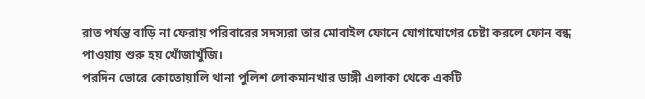রাত পর্যন্ত বাড়ি না ফেরায় পরিবারের সদস্যরা তার মোবাইল ফোনে যোগাযোগের চেষ্টা করলে ফোন বন্ধ পাওয়ায় শুরু হয় খোঁজাখুঁজি।
পরদিন ভোরে কোতোয়ালি থানা পুলিশ লোকমানখার ডাঙ্গী এলাকা থেকে একটি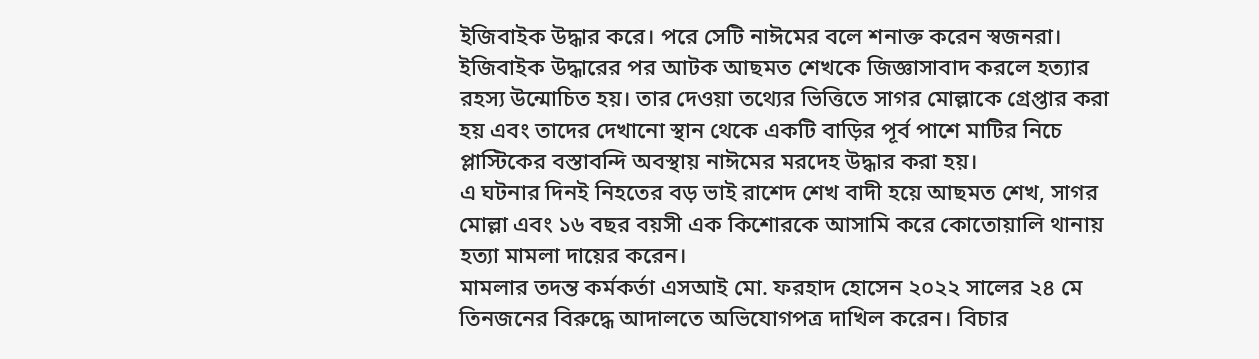ইজিবাইক উদ্ধার করে। পরে সেটি নাঈমের বলে শনাক্ত করেন স্বজনরা। ইজিবাইক উদ্ধারের পর আটক আছমত শেখকে জিজ্ঞাসাবাদ করলে হত্যার রহস্য উন্মোচিত হয়। তার দেওয়া তথ্যের ভিত্তিতে সাগর মোল্লাকে গ্রেপ্তার করা হয় এবং তাদের দেখানো স্থান থেকে একটি বাড়ির পূর্ব পাশে মাটির নিচে প্লাস্টিকের বস্তাবন্দি অবস্থায় নাঈমের মরদেহ উদ্ধার করা হয়।
এ ঘটনার দিনই নিহতের বড় ভাই রাশেদ শেখ বাদী হয়ে আছমত শেখ, সাগর মোল্লা এবং ১৬ বছর বয়সী এক কিশোরকে আসামি করে কোতোয়ালি থানায় হত্যা মামলা দায়ের করেন।
মামলার তদন্ত কর্মকর্তা এসআই মো. ফরহাদ হোসেন ২০২২ সালের ২৪ মে তিনজনের বিরুদ্ধে আদালতে অভিযোগপত্র দাখিল করেন। বিচার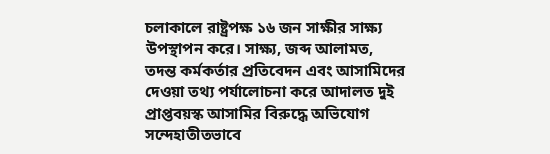চলাকালে রাষ্ট্রপক্ষ ১৬ জন সাক্ষীর সাক্ষ্য উপস্থাপন করে। সাক্ষ্য, জব্দ আলামত, তদন্ত কর্মকর্তার প্রতিবেদন এবং আসামিদের দেওয়া তথ্য পর্যালোচনা করে আদালত দুই প্রাপ্তবয়স্ক আসামির বিরুদ্ধে অভিযোগ সন্দেহাতীতভাবে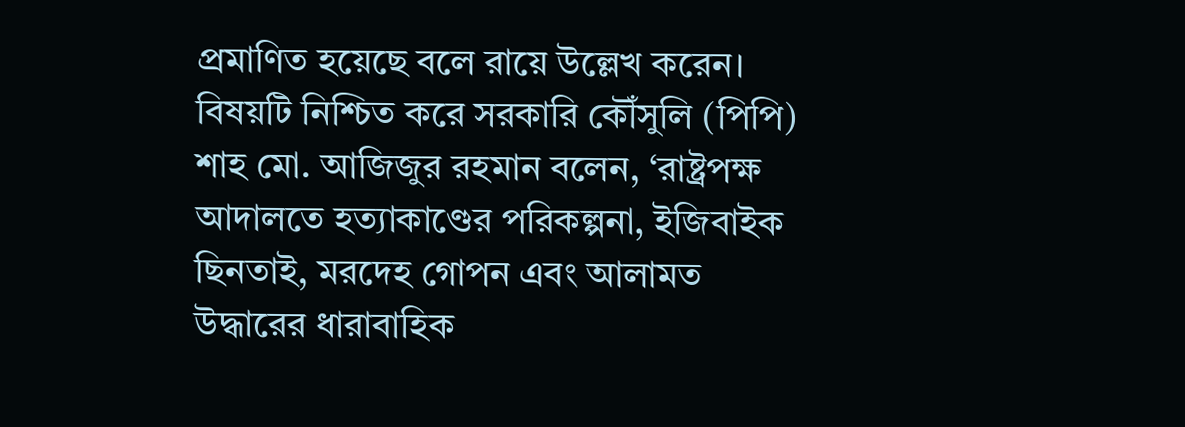প্রমাণিত হয়েছে বলে রায়ে উল্লেখ করেন।
বিষয়টি নিশ্চিত করে সরকারি কৌঁসুলি (পিপি) শাহ মো. আজিজুর রহমান বলেন, ‘রাষ্ট্রপক্ষ আদালতে হত্যাকাণ্ডের পরিকল্পনা, ইজিবাইক ছিনতাই, মরদেহ গোপন এবং আলামত উদ্ধারের ধারাবাহিক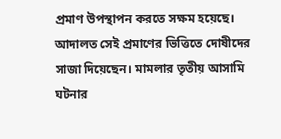প্রমাণ উপস্থাপন করতে সক্ষম হয়েছে। আদালত সেই প্রমাণের ভিত্তিতে দোষীদের সাজা দিয়েছেন। মামলার তৃতীয় আসামি ঘটনার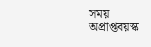সময় অপ্রাপ্তবয়স্ক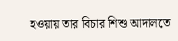হওয়ায় তার বিচার শিশু আদালতে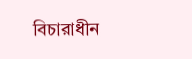বিচারাধীন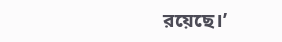রয়েছে।’